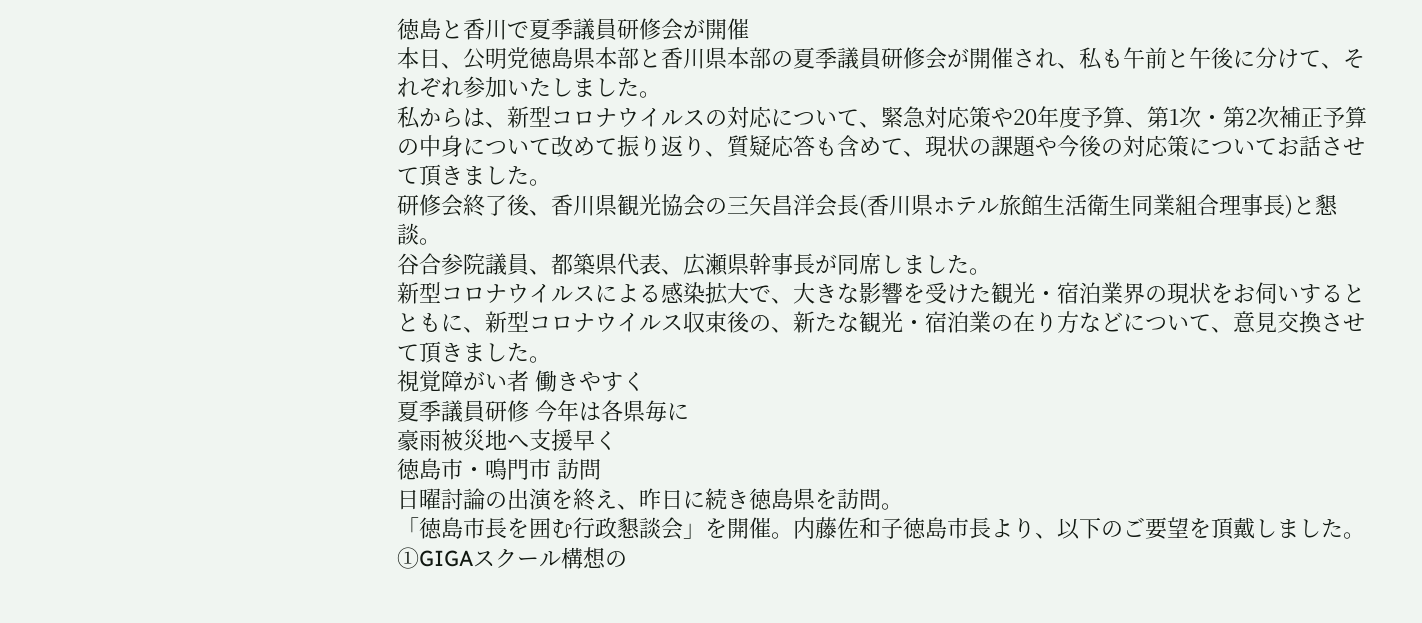徳島と香川で夏季議員研修会が開催
本日、公明党徳島県本部と香川県本部の夏季議員研修会が開催され、私も午前と午後に分けて、それぞれ参加いたしました。
私からは、新型コロナウイルスの対応について、緊急対応策や20年度予算、第1次・第2次補正予算の中身について改めて振り返り、質疑応答も含めて、現状の課題や今後の対応策についてお話させて頂きました。
研修会終了後、香川県観光協会の三矢昌洋会長(香川県ホテル旅館生活衛生同業組合理事長)と懇談。
谷合参院議員、都築県代表、広瀬県幹事長が同席しました。
新型コロナウイルスによる感染拡大で、大きな影響を受けた観光・宿泊業界の現状をお伺いするとともに、新型コロナウイルス収束後の、新たな観光・宿泊業の在り方などについて、意見交換させて頂きました。
視覚障がい者 働きやすく
夏季議員研修 今年は各県毎に
豪雨被災地へ支援早く
徳島市・鳴門市 訪問
日曜討論の出演を終え、昨日に続き徳島県を訪問。
「徳島市長を囲む行政懇談会」を開催。内藤佐和子徳島市長より、以下のご要望を頂戴しました。
①GIGAスクール構想の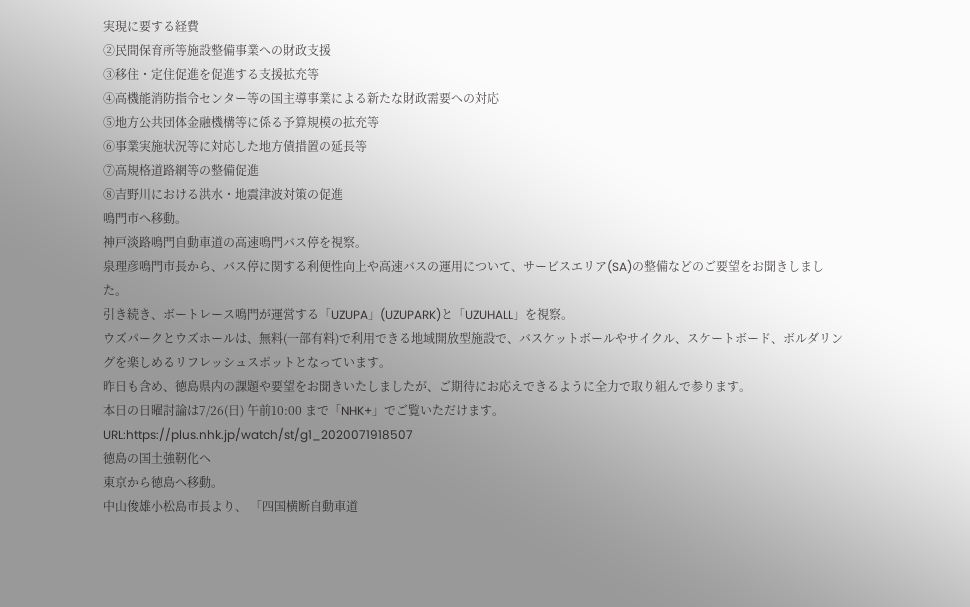実現に要する経費
②民間保育所等施設整備事業への財政支援
③移住・定住促進を促進する支援拡充等
④高機能消防指令センター等の国主導事業による新たな財政需要への対応
⑤地方公共団体金融機構等に係る予算規模の拡充等
⑥事業実施状況等に対応した地方債措置の延長等
⑦高規格道路網等の整備促進
⑧吉野川における洪水・地震津波対策の促進
鳴門市へ移動。
神戸淡路鳴門自動車道の高速鳴門バス停を視察。
泉理彦鳴門市長から、バス停に関する利便性向上や高速バスの運用について、サービスエリア(SA)の整備などのご要望をお聞きしました。
引き続き、ボートレース鳴門が運営する「UZUPA」(UZUPARK)と「UZUHALL」を視察。
ウズパークとウズホールは、無料(一部有料)で利用できる地域開放型施設で、バスケットボールやサイクル、スケートボード、ボルダリングを楽しめるリフレッシュスポットとなっています。
昨日も含め、徳島県内の課題や要望をお聞きいたしましたが、ご期待にお応えできるように全力で取り組んで参ります。
本日の日曜討論は7/26(日) 午前10:00 まで「NHK+」でご覧いただけます。
URL:https://plus.nhk.jp/watch/st/g1_2020071918507
徳島の国土強靭化へ
東京から徳島へ移動。
中山俊雄小松島市長より、 「四国横断自動車道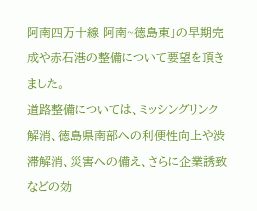阿南四万十線 阿南~徳島東」の早期完成や赤石港の整備について要望を頂きました。
道路整備については、ミッシングリンク解消、徳島県南部への利便性向上や渋滞解消、災害への備え、さらに企業誘致などの効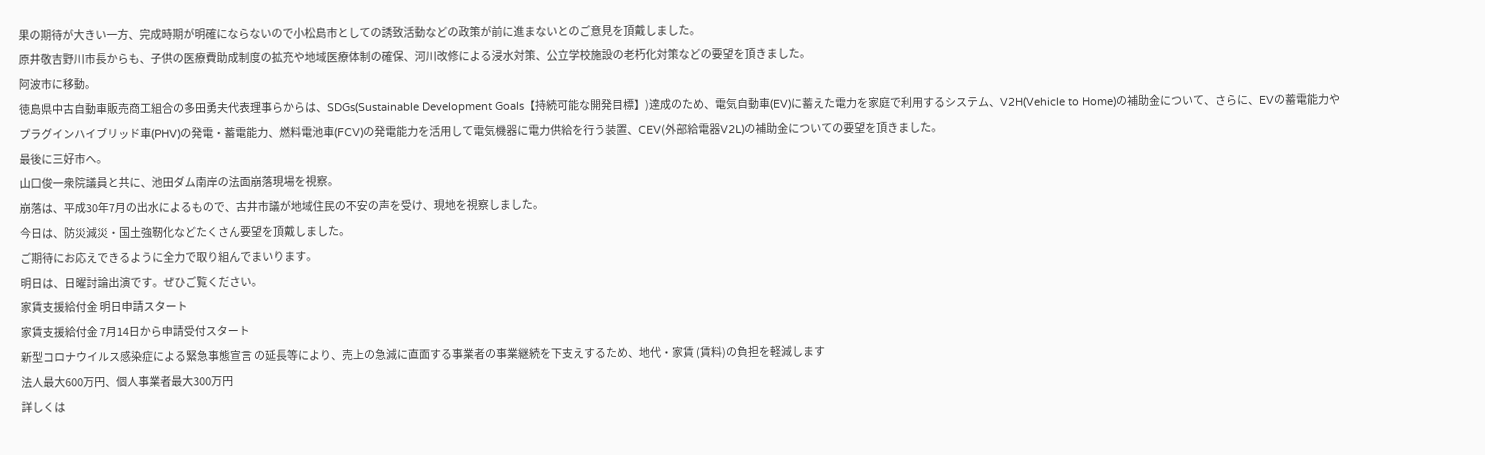果の期待が大きい一方、完成時期が明確にならないので小松島市としての誘致活動などの政策が前に進まないとのご意見を頂戴しました。
原井敬吉野川市長からも、子供の医療費助成制度の拡充や地域医療体制の確保、河川改修による浸水対策、公立学校施設の老朽化対策などの要望を頂きました。
阿波市に移動。
徳島県中古自動車販売商工組合の多田勇夫代表理事らからは、SDGs(Sustainable Development Goals【持続可能な開発目標】)達成のため、電気自動車(EV)に蓄えた電力を家庭で利用するシステム、V2H(Vehicle to Home)の補助金について、さらに、EVの蓄電能力やプラグインハイブリッド車(PHV)の発電・蓄電能力、燃料電池車(FCV)の発電能力を活用して電気機器に電力供給を行う装置、CEV(外部給電器V2L)の補助金についての要望を頂きました。
最後に三好市へ。
山口俊一衆院議員と共に、池田ダム南岸の法面崩落現場を視察。
崩落は、平成30年7月の出水によるもので、古井市議が地域住民の不安の声を受け、現地を視察しました。
今日は、防災減災・国土強靭化などたくさん要望を頂戴しました。
ご期待にお応えできるように全力で取り組んでまいります。
明日は、日曜討論出演です。ぜひご覧ください。
家賃支援給付金 明日申請スタート
家賃支援給付金 7月14日から申請受付スタート
新型コロナウイルス感染症による緊急事態宣言 の延長等により、売上の急減に直面する事業者の事業継続を下支えするため、地代・家賃 (賃料)の負担を軽減します
法人最大600万円、個人事業者最大300万円
詳しくは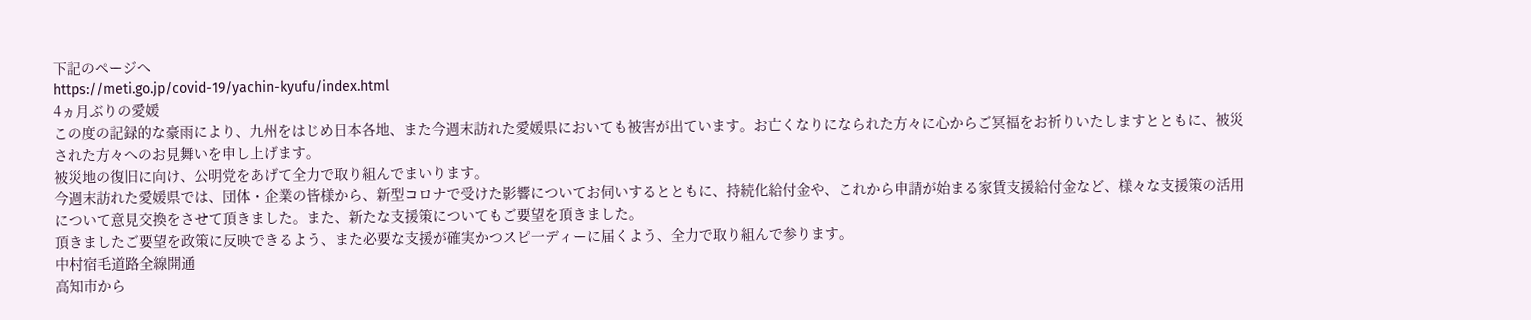下記のページへ
https://meti.go.jp/covid-19/yachin-kyufu/index.html
4ヵ月ぶりの愛媛
この度の記録的な豪雨により、九州をはじめ日本各地、また今週末訪れた愛媛県においても被害が出ています。お亡くなりになられた方々に心からご冥福をお祈りいたしますとともに、被災された方々へのお見舞いを申し上げます。
被災地の復旧に向け、公明党をあげて全力で取り組んでまいります。
今週末訪れた愛媛県では、団体・企業の皆様から、新型コロナで受けた影響についてお伺いするとともに、持続化給付金や、これから申請が始まる家賃支援給付金など、様々な支援策の活用について意見交換をさせて頂きました。また、新たな支援策についてもご要望を頂きました。
頂きましたご要望を政策に反映できるよう、また必要な支援が確実かつスピ一ディーに届くよう、全力で取り組んで参ります。
中村宿毛道路全線開通
高知市から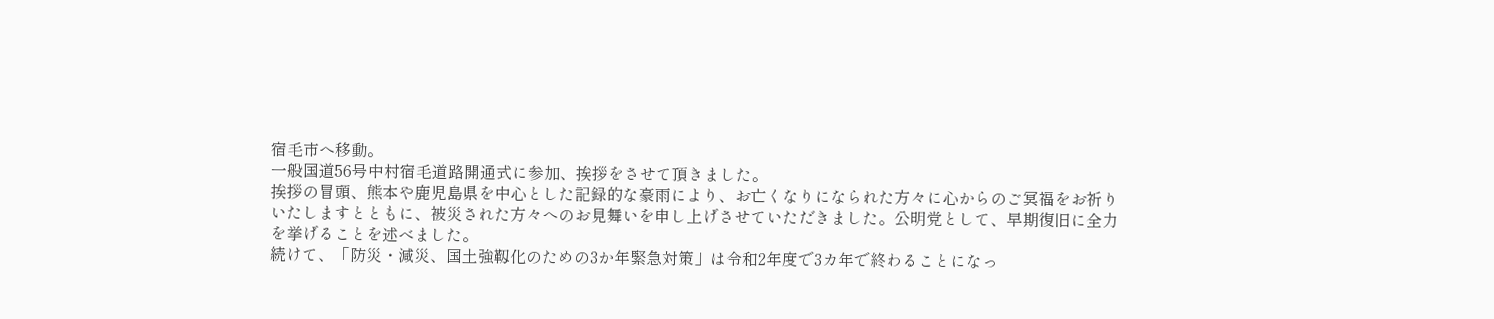宿毛市へ移動。
一般国道56号中村宿毛道路開通式に参加、挨拶をさせて頂きました。
挨拶の冒頭、熊本や鹿児島県を中心とした記録的な豪雨により、お亡くなりになられた方々に心からのご冥福をお祈りいたしますとともに、被災された方々へのお見舞いを申し上げさせていただきました。公明党として、早期復旧に全力を挙げることを述べました。
続けて、「防災・減災、国土強靱化のための3か年緊急対策」は令和2年度で3カ年で終わることになっ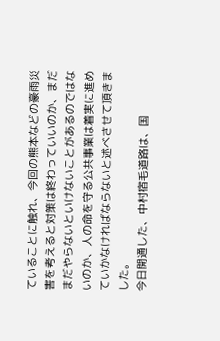ていることに触れ、今回の熊本などの豪雨災害を考えると対策は終わっていいのか、まだまだやらないといけないことがあるのではないのか、人の命を守る公共事業は着実に進めていかなければならないと述べさせて頂きました。
今日開通した、中村宿毛道路は、国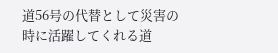道56号の代替として災害の時に活躍してくれる道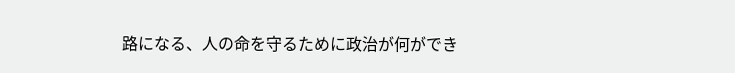路になる、人の命を守るために政治が何ができ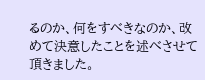るのか、何をすべきなのか、改めて決意したことを述べさせて頂きました。